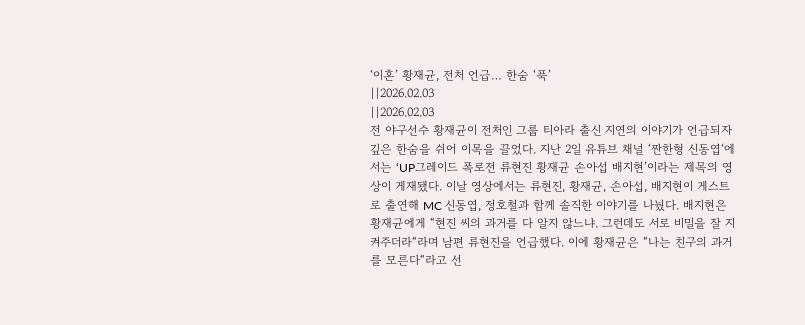‘이혼’ 황재균, 전처 언급… 한숨 ‘푹’
||2026.02.03
||2026.02.03
전 야구선수 황재균이 전처인 그룹 티아라 출신 지연의 이야기가 언급되자 깊은 한숨을 쉬어 이목을 끌었다. 지난 2일 유튜브 채널 ‘짠한형 신동엽‘에서는 ‘UP그레이드 폭로전 류현진 황재균 손아섭 배지현’이라는 제목의 영상이 게재됐다. 이날 영상에서는 류현진, 황재균, 손아섭, 배지현이 게스트로 출연해 MC 신동엽, 정호철과 함께 솔직한 이야기를 나눴다. 배지현은 황재균에게 “현진 씨의 과거를 다 알지 않느냐. 그런데도 서로 비밀을 잘 지켜주더라“라며 남편 류현진을 언급했다. 이에 황재균은 “나는 친구의 과거를 모른다“라고 선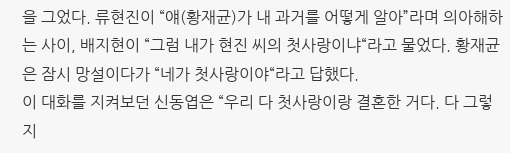을 그었다. 류현진이 “얘(황재균)가 내 과거를 어떻게 알아”라며 의아해하는 사이, 배지현이 “그럼 내가 현진 씨의 첫사랑이냐“라고 물었다. 황재균은 잠시 망설이다가 “네가 첫사랑이야“라고 답했다.
이 대화를 지켜보던 신동엽은 “우리 다 첫사랑이랑 결혼한 거다. 다 그렇지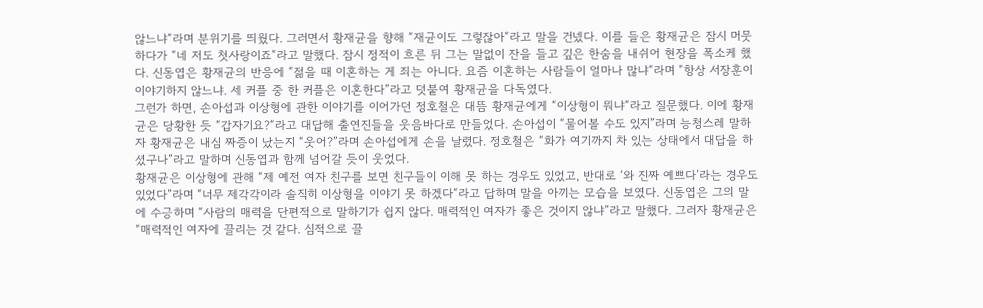않느냐“라며 분위기를 띄웠다. 그러면서 황재균을 향해 “재균이도 그렇잖아“라고 말을 건넸다. 이를 들은 황재균은 잠시 머뭇하다가 “네 저도 첫사랑이죠“라고 말했다. 잠시 정적이 흐른 뒤 그는 말없이 잔을 들고 깊은 한숨을 내쉬어 현장을 폭소케 했다. 신동엽은 황재균의 반응에 “젊을 때 이혼하는 게 죄는 아니다. 요즘 이혼하는 사람들이 얼마나 많냐“라며 “항상 서장훈이 이야기하지 않느냐. 세 커플 중 한 커플은 이혼한다”라고 덧붙여 황재균을 다독였다.
그런가 하면, 손아섭과 이상형에 관한 이야기를 이어가던 정호철은 대뜸 황재균에게 “이상형이 뭐냐“라고 질문했다. 이에 황재균은 당황한 듯 “갑자기요?“라고 대답해 출연진들을 웃음바다로 만들었다. 손아섭이 “물어볼 수도 있지”라며 능청스레 말하자 황재균은 내심 짜증이 났는지 “웃어?”라며 손아섭에게 손을 날렸다. 정호철은 “화가 여기까지 차 있는 상태에서 대답을 하셨구나”라고 말하며 신동엽과 함께 넘어갈 듯이 웃었다.
황재균은 이상형에 관해 “제 예전 여자 친구를 보면 친구들이 이해 못 하는 경우도 있었고, 반대로 ‘와 진짜 예쁘다’라는 경우도 있었다”라며 “너무 제각각이라 솔직히 이상형을 이야기 못 하겠다“라고 답하며 말을 아끼는 모습을 보였다. 신동엽은 그의 말에 수긍하며 “사람의 매력을 단편적으로 말하기가 쉽지 않다. 매력적인 여자가 좋은 것이지 않냐”라고 말했다. 그러자 황재균은 “매력적인 여자에 끌리는 것 같다. 심적으로 끌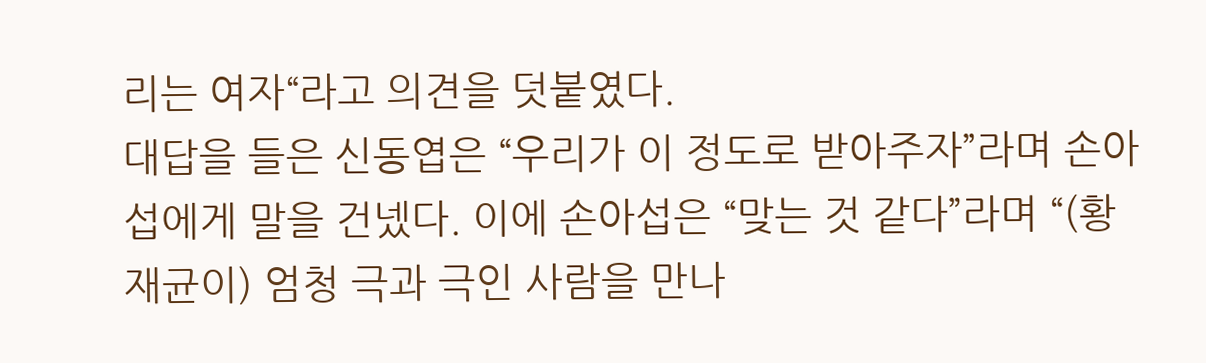리는 여자“라고 의견을 덧붙였다.
대답을 들은 신동엽은 “우리가 이 정도로 받아주자”라며 손아섭에게 말을 건넸다. 이에 손아섭은 “맞는 것 같다”라며 “(황재균이) 엄청 극과 극인 사람을 만나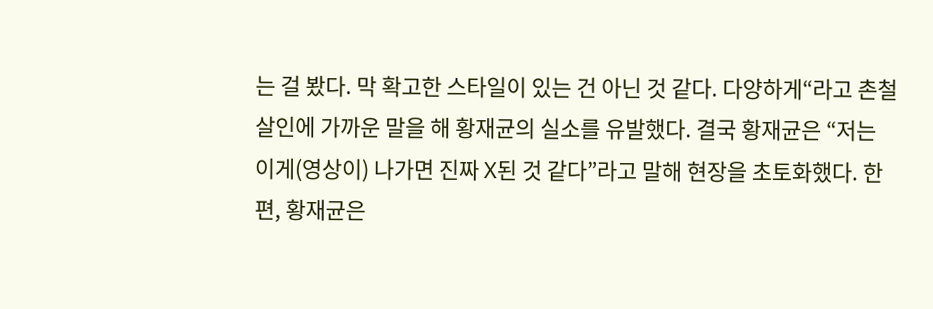는 걸 봤다. 막 확고한 스타일이 있는 건 아닌 것 같다. 다양하게“라고 촌철살인에 가까운 말을 해 황재균의 실소를 유발했다. 결국 황재균은 “저는 이게(영상이) 나가면 진짜 X된 것 같다”라고 말해 현장을 초토화했다. 한편, 황재균은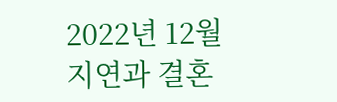2022년 12월 지연과 결혼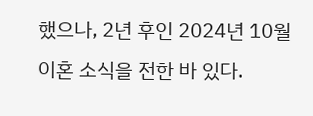했으나, 2년 후인 2024년 10월 이혼 소식을 전한 바 있다.